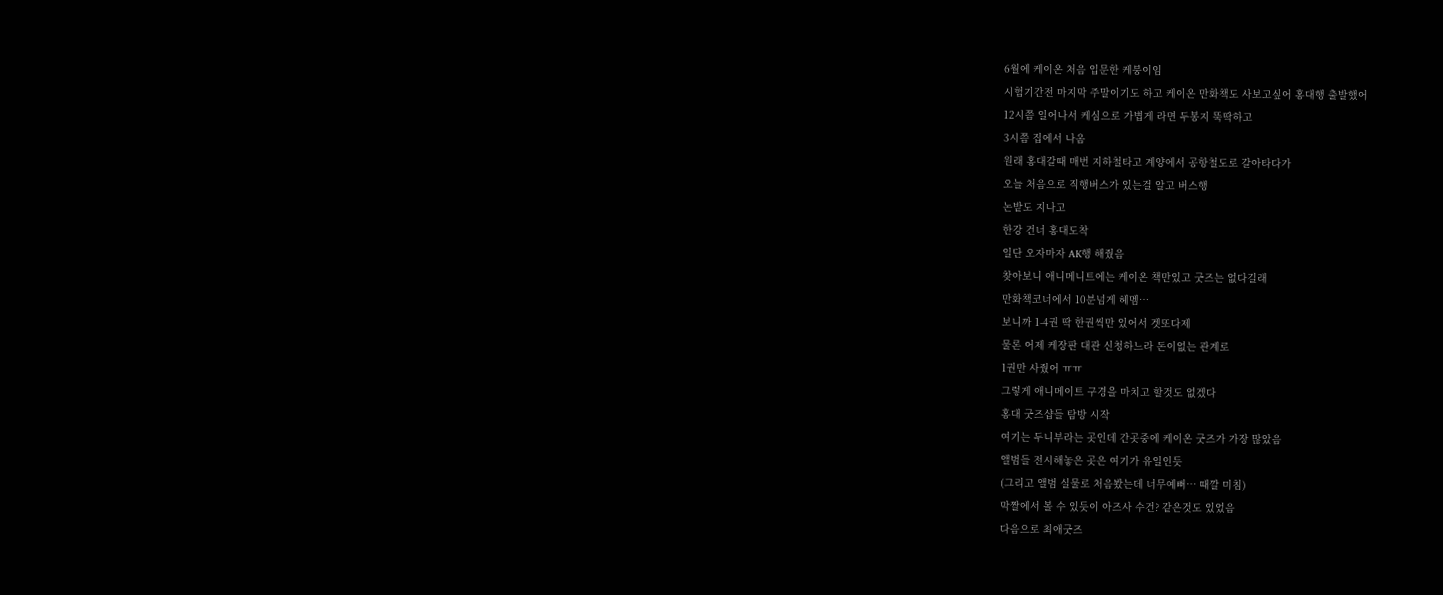6월에 케이온 처음 입문한 케붕이임
시험기간전 마지막 주말이기도 하고 케이온 만화책도 사보고싶어 홍대행 출발했어
12시쯤 일어나서 케심으로 가볍게 라면 두봉지 뚝딱하고
3시쯤 집에서 나옴
원래 홍대갈때 매번 지하철타고 계양에서 공항철도로 갈아타다가
오늘 처음으로 직행버스가 있는걸 알고 버스행
논밭도 지나고
한강 건너 홍대도착
일단 오자마자 AK행 해줬음
찾아보니 애니메니트에는 케이온 책만있고 굿즈는 없다길래
만화책코너에서 10분넘게 헤멤…
보니까 1-4권 딱 한권씩만 있어서 겟또다제
물론 어제 케장판 대관 신청하느라 돈이없는 관계로
1권만 사줬어 ㅠㅠ
그렇게 애니메이트 구경을 마치고 할것도 없겠다
홍대 굿즈샵들 탐방 시작
여기는 두니부라는 곳인데 간곳중에 케이온 굿즈가 가장 많았음
앨범들 전시해놓은 곳은 여기가 유일인듯
(그리고 앨범 실물로 처음봤는데 너무예뻐… 때깔 미침)
막짤에서 볼 수 있듯이 아즈사 수건? 같은것도 있었음
다음으로 최애굿즈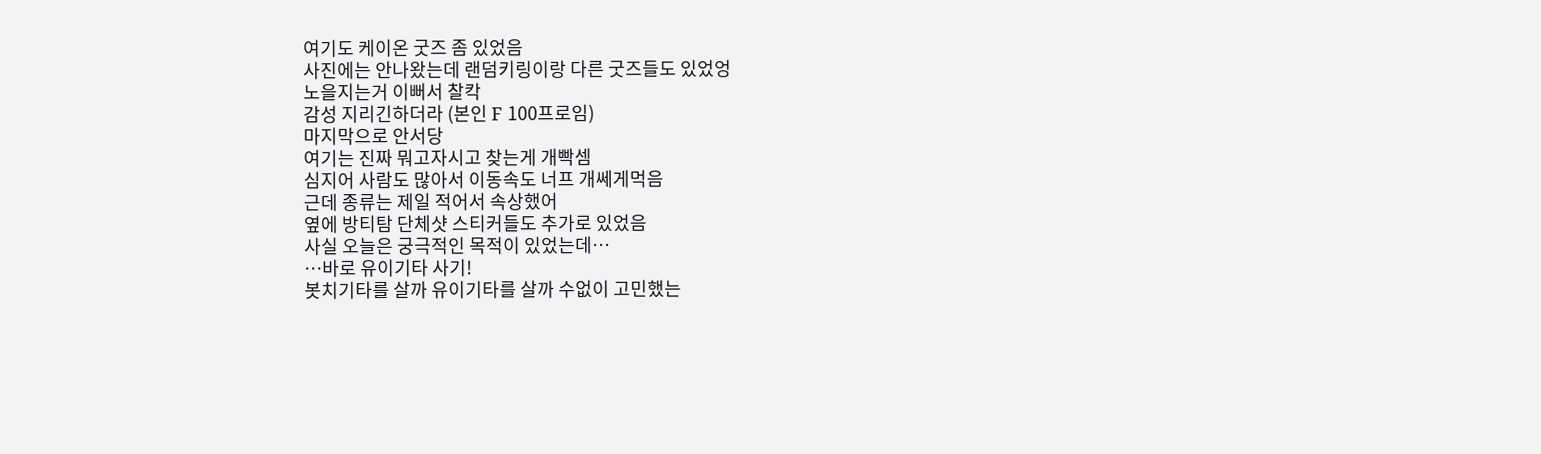여기도 케이온 굿즈 좀 있었음
사진에는 안나왔는데 랜덤키링이랑 다른 굿즈들도 있었엉
노을지는거 이뻐서 찰칵
감성 지리긴하더라 (본인 F 100프로임)
마지막으로 안서당
여기는 진짜 뭐고자시고 찾는게 개빡셈
심지어 사람도 많아서 이동속도 너프 개쎄게먹음
근데 종류는 제일 적어서 속상했어
옆에 방티탐 단체샷 스티커들도 추가로 있었음
사실 오늘은 궁극적인 목적이 있었는데…
…바로 유이기타 사기!
봇치기타를 살까 유이기타를 살까 수없이 고민했는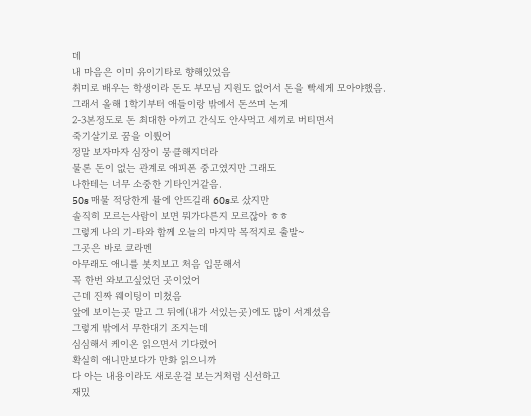데
내 마음은 이미 유이기타로 향해있었음
취미로 배우는 학생이라 돈도 부모님 지원도 없어서 돈을 빡세게 모아야했음.
그래서 올해 1학기부터 애들이랑 밖에서 돈쓰며 논게
2-3본정도로 돈 최대한 아끼고 간식도 안사먹고 세끼로 버티면서
죽기살기로 꿈을 이뤘어
정말 보자마자 심장이 뭉클해지더라
물론 돈이 없는 관계로 애피폰 중고였지만 그래도
나한테는 너무 소중한 기타인거같음.
50s 매물 적당한게 뮬에 안뜨길래 60s로 샀지만
솔직히 모르는사람이 보면 뭐가다른지 모르잖아 ㅎㅎ
그렇게 나의 기-타와 함께 오늘의 마지막 목적지로 출발~
그곳은 바로 쿄라멘
아무래도 애니를 봇치보고 처음 입문해서
꼭 한번 와보고싶었던 곳이었어
근데 진짜 웨이팅이 미쳤음
앞에 보이는곳 말고 그 뒤에(내가 서있는곳)에도 많이 서계셨음
그렇게 밖에서 무한대기 조지는데
심심해서 케이온 읽으면서 기다렸어
확실히 애니만보다가 만화 읽으니까
다 아는 내용이라도 새로운걸 보는거처럼 신선하고
재밌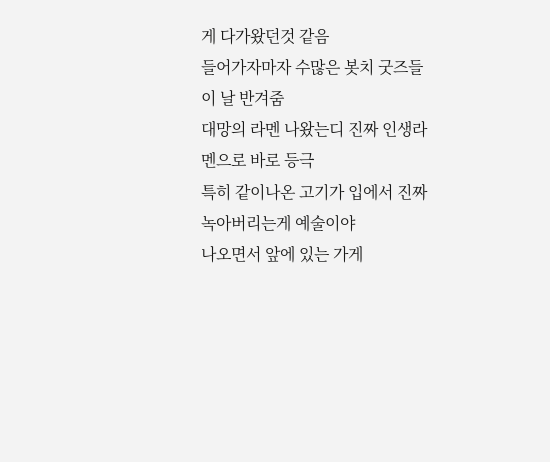게 다가왔던것 같음
들어가자마자 수많은 봇치 굿즈들이 날 반겨줌
대망의 라멘 나왔는디 진짜 인생라멘으로 바로 등극
특히 같이나온 고기가 입에서 진짜 녹아버리는게 예술이야
나오면서 앞에 있는 가게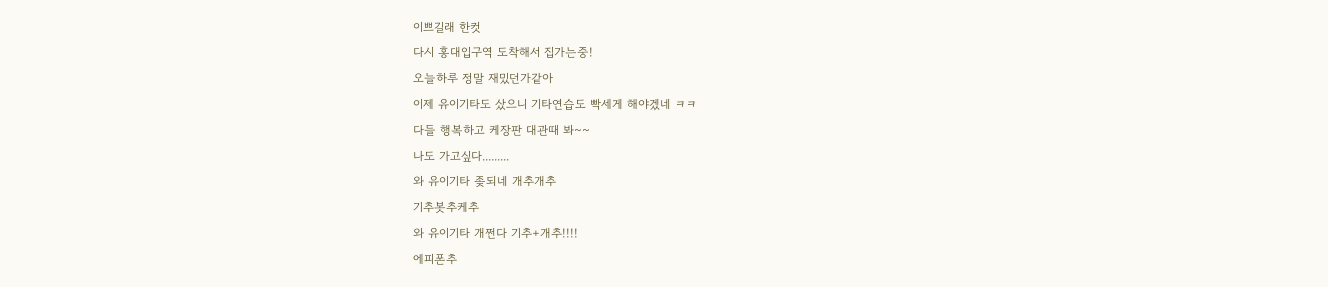이쁘길래 한컷
다시 홍대입구역 도착해서 집가는중!
오늘하루 정말 재밌던가같아
이제 유이기타도 샀으니 기타연습도 빡세게 해야겠네 ㅋㅋ
다들 행복하고 케장판 대관때 봐~~
나도 가고싶다.........
와 유이기타 좆되네 개추개추
기추봇추케추
와 유이기타 개쩐다 기추+개추!!!!
에피폰추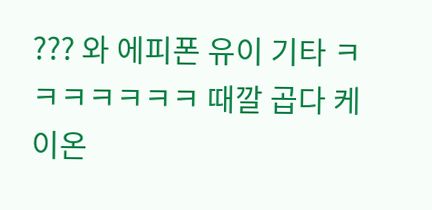??? 와 에피폰 유이 기타 ㅋㅋㅋㅋㅋㅋㅋ 때깔 곱다 케이온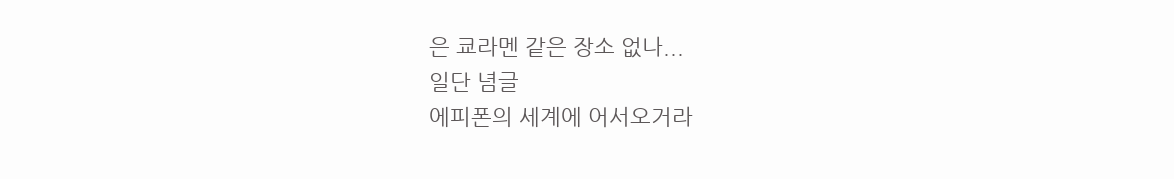은 쿄라멘 같은 장소 없나...
일단 념글
에피폰의 세계에 어서오거라